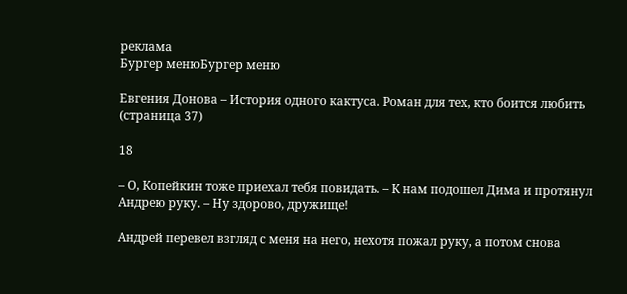реклама
Бургер менюБургер меню

Евгения Донова – История одного кактуса. Роман для тех, кто боится любить (страница 37)

18

– О, Копейкин тоже приехал тебя повидать. – К нам подошел Дима и протянул Андрею руку. – Ну здорово, дружище!

Андрей перевел взгляд с меня на него, нехотя пожал руку, а потом снова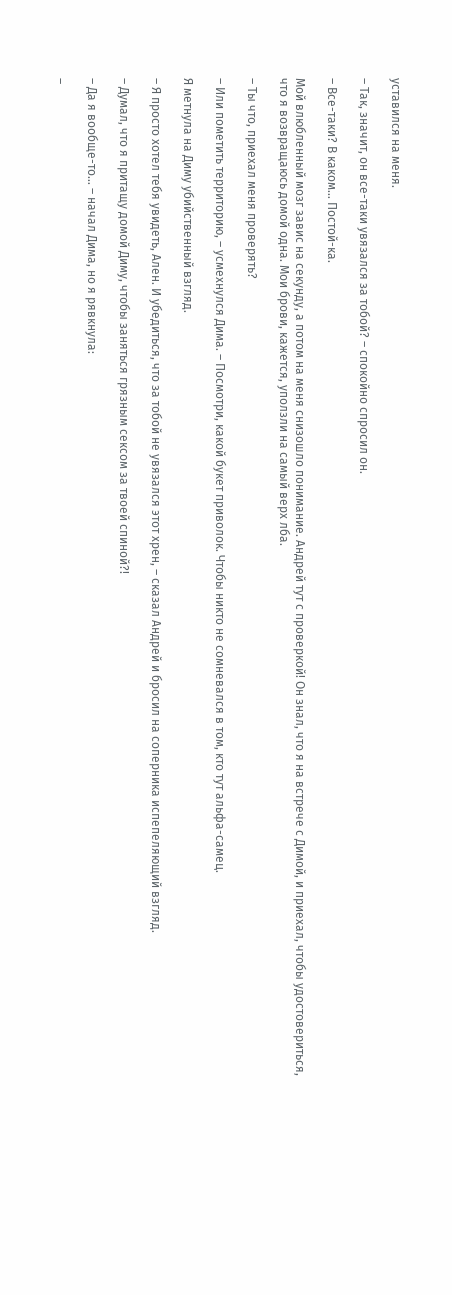уставился на меня.

– Так, значит, он все-таки увязался за тобой? – спокойно спросил он.

– Все-таки? В каком… Постой-ка.

Мой влюбленный мозг завис на секунду, а потом на меня снизошло понимание. Андрей тут с проверкой! Он знал, что я на встрече с Димой, и приехал, чтобы удостовериться, что я возвращаюсь домой одна. Мои брови, кажется, уползли на самый верх лба.

– Ты что, приехал меня проверять?

– Или пометить территорию, – усмехнулся Дима. – Посмотри, какой букет приволок. Чтобы никто не сомневался в том, кто тут альфа-самец.

Я метнула на Диму убийственный взгляд.

– Я просто хотел тебя увидеть, Ален. И убедиться, что за тобой не увязался этот хрен, – сказал Андрей и бросил на соперника испепеляющий взгляд.

– Думал, что я притащу домой Диму, чтобы заняться грязным сексом за твоей спиной?!

– Да я вообще-то… – начал Дима, но я рявкнула:

–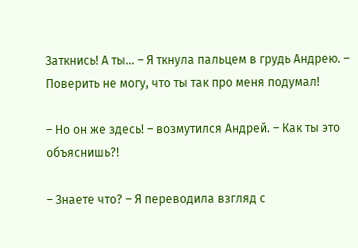Заткнись! А ты… – Я ткнула пальцем в грудь Андрею. – Поверить не могу, что ты так про меня подумал!

– Но он же здесь! – возмутился Андрей. – Как ты это объяснишь?!

– Знаете что? – Я переводила взгляд с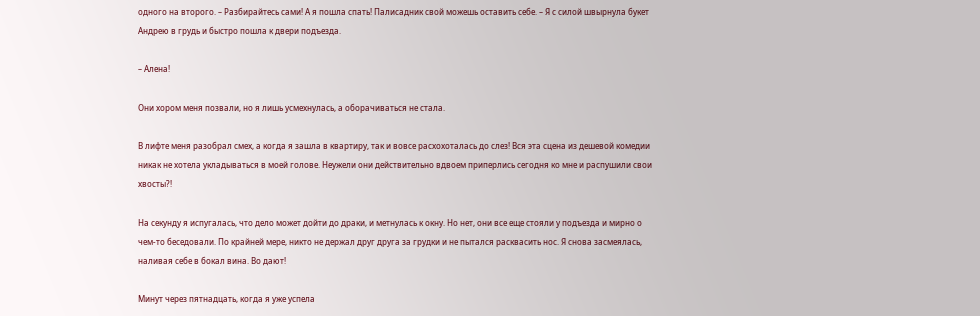одного на второго. – Разбирайтесь сами! А я пошла спать! Палисадник свой можешь оставить себе. – Я с силой швырнула букет Андрею в грудь и быстро пошла к двери подъезда.

– Алена!

Они хором меня позвали, но я лишь усмехнулась, а оборачиваться не стала.

В лифте меня разобрал смех, а когда я зашла в квартиру, так и вовсе расхохоталась до слез! Вся эта сцена из дешевой комедии никак не хотела укладываться в моей голове. Неужели они действительно вдвоем приперлись сегодня ко мне и распушили свои хвосты?!

На секунду я испугалась, что дело может дойти до драки, и метнулась к окну. Но нет, они все еще стояли у подъезда и мирно о чем-то беседовали. По крайней мере, никто не держал друг друга за грудки и не пытался расквасить нос. Я снова засмеялась, наливая себе в бокал вина. Во дают!

Минут через пятнадцать, когда я уже успела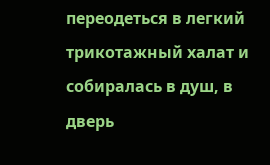переодеться в легкий трикотажный халат и собиралась в душ, в дверь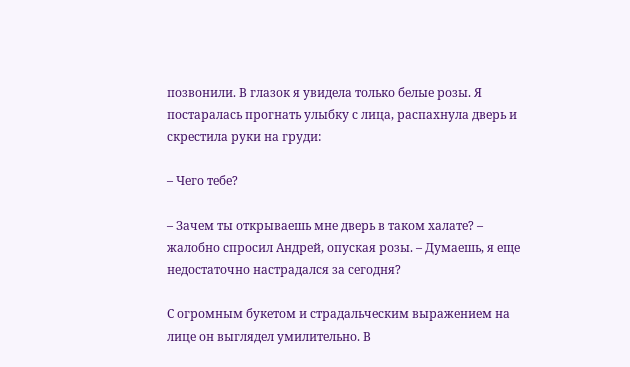позвонили. В глазок я увидела только белые розы. Я постаралась прогнать улыбку с лица, распахнула дверь и скрестила руки на груди:

– Чего тебе?

– Зачем ты открываешь мне дверь в таком халате? – жалобно спросил Андрей, опуская розы. – Думаешь, я еще недостаточно настрадался за сегодня?

С огромным букетом и страдальческим выражением на лице он выглядел умилительно. В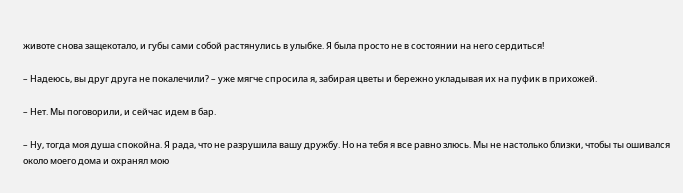животе снова защекотало, и губы сами собой растянулись в улыбке. Я была просто не в состоянии на него сердиться!

– Надеюсь, вы друг друга не покалечили? – уже мягче спросила я, забирая цветы и бережно укладывая их на пуфик в прихожей.

– Нет. Мы поговорили, и сейчас идем в бар.

– Ну, тогда моя душа спокойна. Я рада, что не разрушила вашу дружбу. Но на тебя я все равно злюсь. Мы не настолько близки, чтобы ты ошивался около моего дома и охранял мою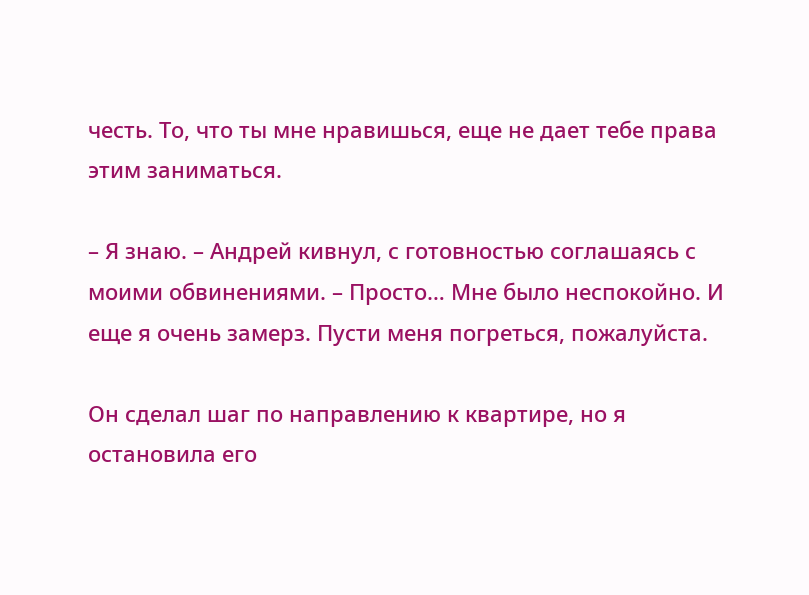честь. То, что ты мне нравишься, еще не дает тебе права этим заниматься.

– Я знаю. – Андрей кивнул, с готовностью соглашаясь с моими обвинениями. – Просто… Мне было неспокойно. И еще я очень замерз. Пусти меня погреться, пожалуйста.

Он сделал шаг по направлению к квартире, но я остановила его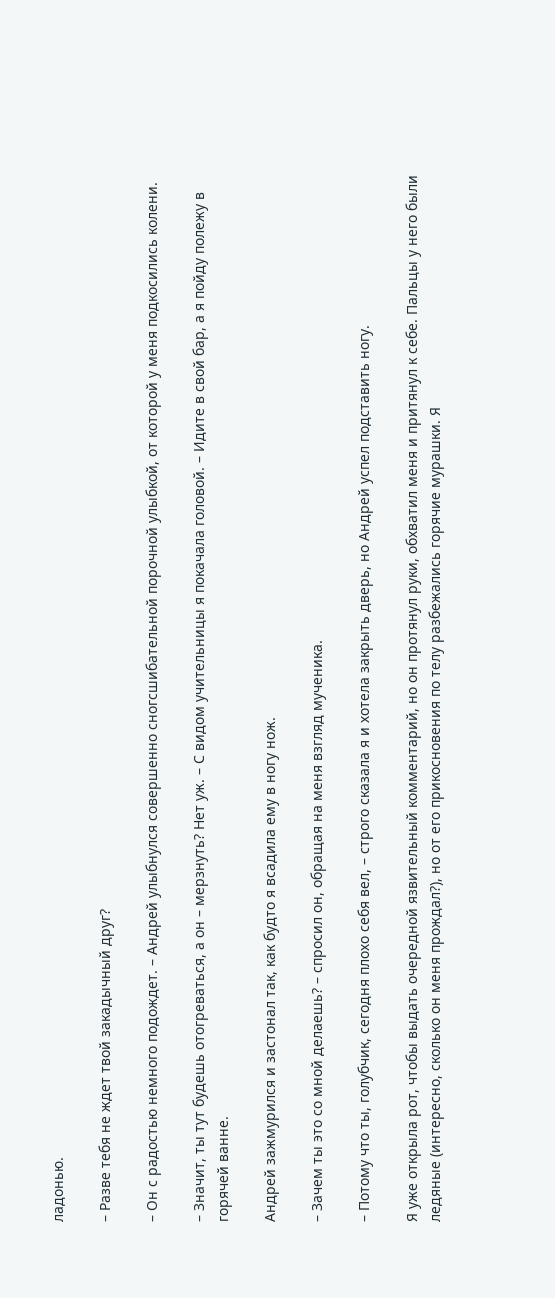ладонью.

– Разве тебя не ждет твой закадычный друг?

– Он с радостью немного подождет. – Андрей улыбнулся совершенно сногсшибательной порочной улыбкой, от которой у меня подкосились колени.

– Значит, ты тут будешь отогреваться, а он – мерзнуть? Нет уж. – С видом учительницы я покачала головой. – Идите в свой бар, а я пойду полежу в горячей ванне.

Андрей зажмурился и застонал так, как будто я всадила ему в ногу нож.

– Зачем ты это со мной делаешь? – спросил он, обращая на меня взгляд мученика.

– Потому что ты, голубчик, сегодня плохо себя вел, – строго сказала я и хотела закрыть дверь, но Андрей успел подставить ногу.

Я уже открыла рот, чтобы выдать очередной язвительный комментарий, но он протянул руки, обхватил меня и притянул к себе. Пальцы у него были ледяные (интересно, сколько он меня прождал?), но от его прикосновения по телу разбежались горячие мурашки. Я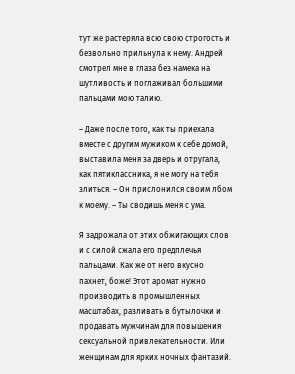тут же растеряла всю свою строгость и безвольно прильнула к нему. Андрей смотрел мне в глаза без намека на шутливость и поглаживал большими пальцами мою талию.

– Даже после того, как ты приехала вместе с другим мужиком к себе домой, выставила меня за дверь и отругала, как пятиклассника, я не могу на тебя злиться. – Он прислонился своим лбом к моему. – Ты сводишь меня с ума.

Я задрожала от этих обжигающих слов и с силой сжала его предплечья пальцами. Как же от него вкусно пахнет, боже! Этот аромат нужно производить в промышленных масштабах, разливать в бутылочки и продавать мужчинам для повышения сексуальной привлекательности. Или женщинам для ярких ночных фантазий.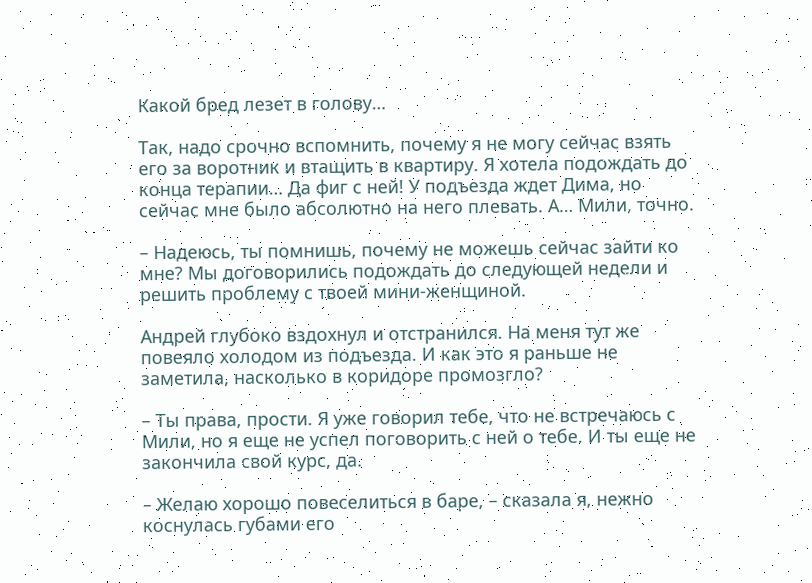Какой бред лезет в голову…

Так, надо срочно вспомнить, почему я не могу сейчас взять его за воротник и втащить в квартиру. Я хотела подождать до конца терапии… Да фиг с ней! У подъезда ждет Дима, но сейчас мне было абсолютно на него плевать. А… Мили, точно.

– Надеюсь, ты помнишь, почему не можешь сейчас зайти ко мне? Мы договорились подождать до следующей недели и решить проблему с твоей мини-женщиной.

Андрей глубоко вздохнул и отстранился. На меня тут же повеяло холодом из подъезда. И как это я раньше не заметила, насколько в коридоре промозгло?

– Ты права, прости. Я уже говорил тебе, что не встречаюсь с Мили, но я еще не успел поговорить с ней о тебе. И ты еще не закончила свой курс, да.

– Желаю хорошо повеселиться в баре, – сказала я, нежно коснулась губами его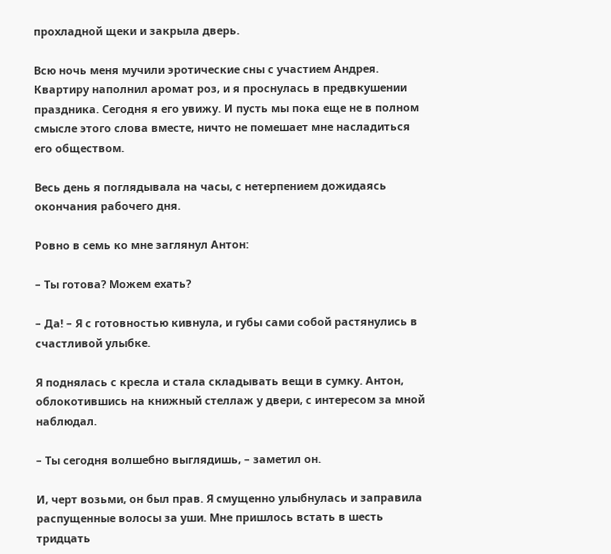прохладной щеки и закрыла дверь.

Всю ночь меня мучили эротические сны с участием Андрея. Квартиру наполнил аромат роз, и я проснулась в предвкушении праздника. Сегодня я его увижу. И пусть мы пока еще не в полном смысле этого слова вместе, ничто не помешает мне насладиться его обществом.

Весь день я поглядывала на часы, с нетерпением дожидаясь окончания рабочего дня.

Ровно в семь ко мне заглянул Антон:

– Ты готова? Можем ехать?

– Да! – Я с готовностью кивнула, и губы сами собой растянулись в счастливой улыбке.

Я поднялась с кресла и стала складывать вещи в сумку. Антон, облокотившись на книжный стеллаж у двери, с интересом за мной наблюдал.

– Ты сегодня волшебно выглядишь, – заметил он.

И, черт возьми, он был прав. Я смущенно улыбнулась и заправила распущенные волосы за уши. Мне пришлось встать в шесть тридцать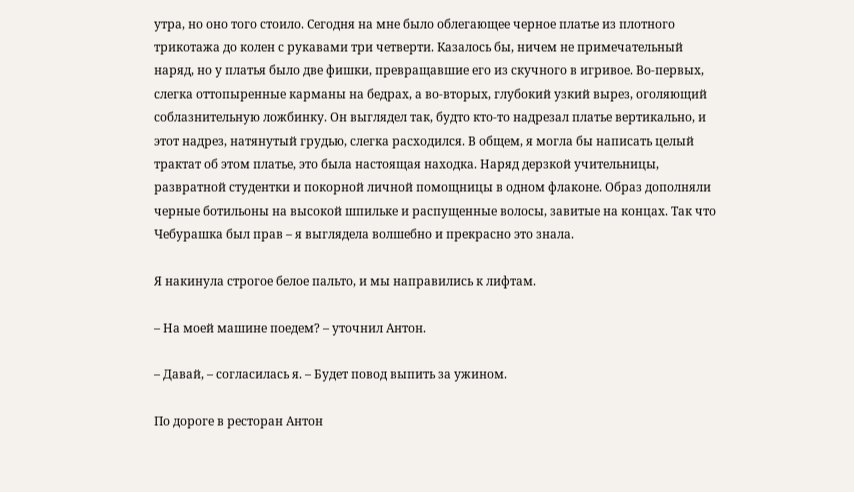утра, но оно того стоило. Сегодня на мне было облегающее черное платье из плотного трикотажа до колен с рукавами три четверти. Казалось бы, ничем не примечательный наряд, но у платья было две фишки, превращавшие его из скучного в игривое. Во-первых, слегка оттопыренные карманы на бедрах, а во-вторых, глубокий узкий вырез, оголяющий соблазнительную ложбинку. Он выглядел так, будто кто-то надрезал платье вертикально, и этот надрез, натянутый грудью, слегка расходился. В общем, я могла бы написать целый трактат об этом платье, это была настоящая находка. Наряд дерзкой учительницы, развратной студентки и покорной личной помощницы в одном флаконе. Образ дополняли черные ботильоны на высокой шпильке и распущенные волосы, завитые на концах. Так что Чебурашка был прав – я выглядела волшебно и прекрасно это знала.

Я накинула строгое белое пальто, и мы направились к лифтам.

– На моей машине поедем? – уточнил Антон.

– Давай, – согласилась я. – Будет повод выпить за ужином.

По дороге в ресторан Антон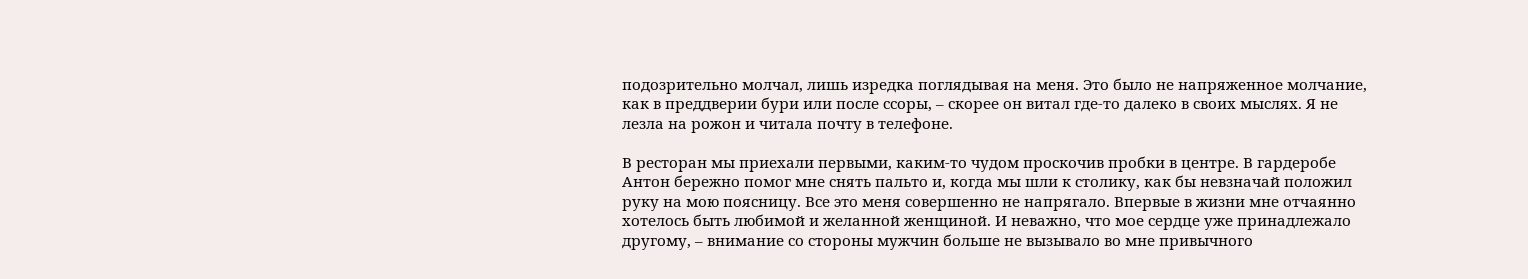подозрительно молчал, лишь изредка поглядывая на меня. Это было не напряженное молчание, как в преддверии бури или после ссоры, – скорее он витал где-то далеко в своих мыслях. Я не лезла на рожон и читала почту в телефоне.

В ресторан мы приехали первыми, каким-то чудом проскочив пробки в центре. В гардеробе Антон бережно помог мне снять пальто и, когда мы шли к столику, как бы невзначай положил руку на мою поясницу. Все это меня совершенно не напрягало. Впервые в жизни мне отчаянно хотелось быть любимой и желанной женщиной. И неважно, что мое сердце уже принадлежало другому, – внимание со стороны мужчин больше не вызывало во мне привычного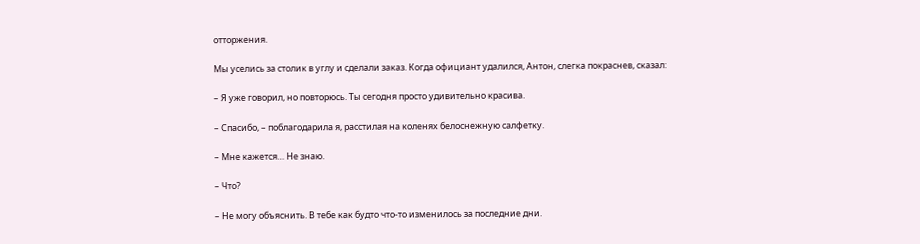отторжения.

Мы уселись за столик в углу и сделали заказ. Когда официант удалился, Антон, слегка покраснев, сказал:

– Я уже говорил, но повторюсь. Ты сегодня просто удивительно красива.

– Спасибо, – поблагодарила я, расстилая на коленях белоснежную салфетку.

– Мне кажется… Не знаю.

– Что?

– Не могу объяснить. В тебе как будто что-то изменилось за последние дни.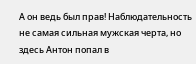А он ведь был прав! Наблюдательность не самая сильная мужская черта, но здесь Антон попал в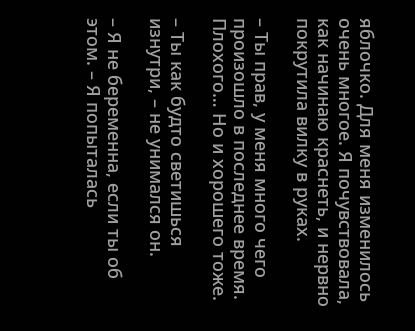яблочко. Для меня изменилось очень многое. Я почувствовала, как начинаю краснеть, и нервно покрутила вилку в руках.

– Ты прав, у меня много чего произошло в последнее время. Плохого… Но и хорошего тоже.

– Ты как будто светишься изнутри, – не унимался он.

– Я не беременна, если ты об этом. – Я попыталась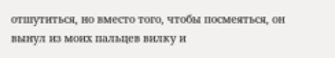отшутиться, но вместо того, чтобы посмеяться, он вынул из моих пальцев вилку и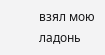взял мою ладонь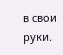в свои руки.